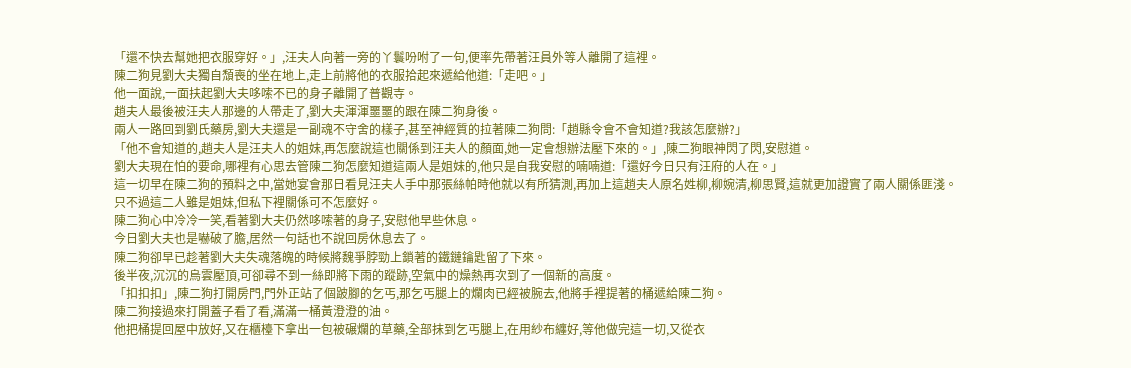「還不快去幫她把衣服穿好。」,汪夫人向著一旁的丫鬟吩咐了一句,便率先帶著汪員外等人離開了這裡。
陳二狗見劉大夫獨自頹喪的坐在地上,走上前將他的衣服拾起來遞給他道:「走吧。」
他一面說,一面扶起劉大夫哆嗦不已的身子離開了普觀寺。
趙夫人最後被汪夫人那邊的人帶走了,劉大夫渾渾噩噩的跟在陳二狗身後。
兩人一路回到劉氏藥房,劉大夫還是一副魂不守舍的樣子,甚至神經質的拉著陳二狗問:「趙縣令會不會知道?我該怎麼辦?」
「他不會知道的,趙夫人是汪夫人的姐妹,再怎麼說這也關係到汪夫人的顏面,她一定會想辦法壓下來的。」,陳二狗眼神閃了閃,安慰道。
劉大夫現在怕的要命,哪裡有心思去管陳二狗怎麼知道這兩人是姐妹的,他只是自我安慰的喃喃道:「還好今日只有汪府的人在。」
這一切早在陳二狗的預料之中,當她宴會那日看見汪夫人手中那張絲帕時他就以有所猜測,再加上這趙夫人原名姓柳,柳婉清,柳思賢,這就更加證實了兩人關係匪淺。
只不過這二人雖是姐妹,但私下裡關係可不怎麼好。
陳二狗心中冷冷一笑,看著劉大夫仍然哆嗦著的身子,安慰他早些休息。
今日劉大夫也是嚇破了膽,居然一句話也不說回房休息去了。
陳二狗卻早已趁著劉大夫失魂落魄的時候將魏爭脖勁上鎖著的鐵鏈鑰匙留了下來。
後半夜,沉沉的烏雲壓頂,可卻尋不到一絲即將下雨的蹤跡,空氣中的燥熱再次到了一個新的高度。
「扣扣扣」,陳二狗打開房門,門外正站了個跛腳的乞丐,那乞丐腿上的爛肉已經被腕去,他將手裡提著的桶遞給陳二狗。
陳二狗接過來打開蓋子看了看,滿滿一桶黃澄澄的油。
他把桶提回屋中放好,又在櫃檯下拿出一包被碾爛的草藥,全部抹到乞丐腿上,在用紗布纏好,等他做完這一切,又從衣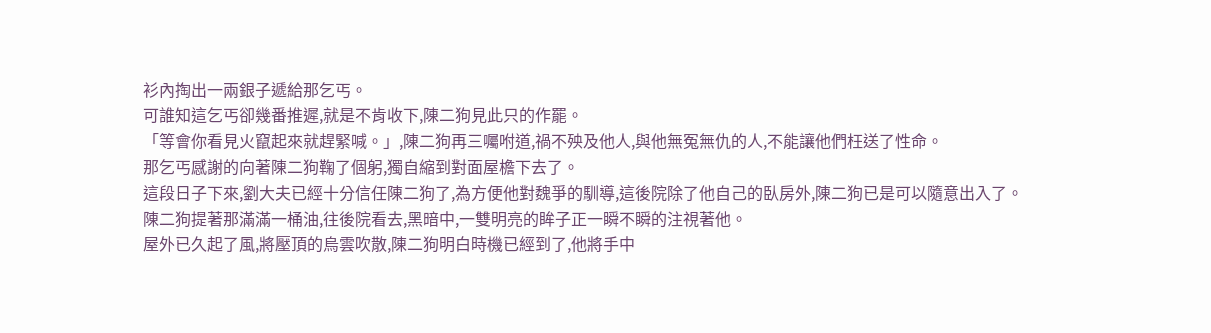衫內掏出一兩銀子遞給那乞丐。
可誰知這乞丐卻幾番推遲,就是不肯收下,陳二狗見此只的作罷。
「等會你看見火竄起來就趕緊喊。」,陳二狗再三囑咐道,禍不殃及他人,與他無冤無仇的人,不能讓他們枉送了性命。
那乞丐感謝的向著陳二狗鞠了個躬,獨自縮到對面屋檐下去了。
這段日子下來,劉大夫已經十分信任陳二狗了,為方便他對魏爭的馴導,這後院除了他自己的臥房外,陳二狗已是可以隨意出入了。
陳二狗提著那滿滿一桶油,往後院看去,黑暗中,一雙明亮的眸子正一瞬不瞬的注視著他。
屋外已久起了風,將壓頂的烏雲吹散,陳二狗明白時機已經到了,他將手中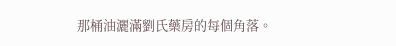那桶油灑滿劉氏藥房的每個角落。